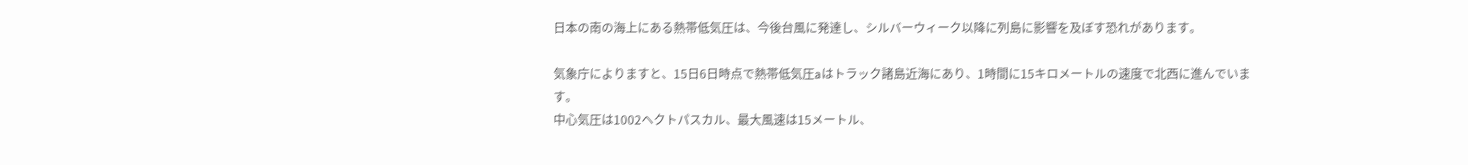日本の南の海上にある熱帯低気圧は、今後台風に発達し、シルバーウィーク以降に列島に影響を及ぼす恐れがあります。

気象庁によりますと、15日6日時点で熱帯低気圧aはトラック諸島近海にあり、1時間に15キロメートルの速度で北西に進んでいます。
中心気圧は1002ヘクトパスカル、最大風速は15メートル、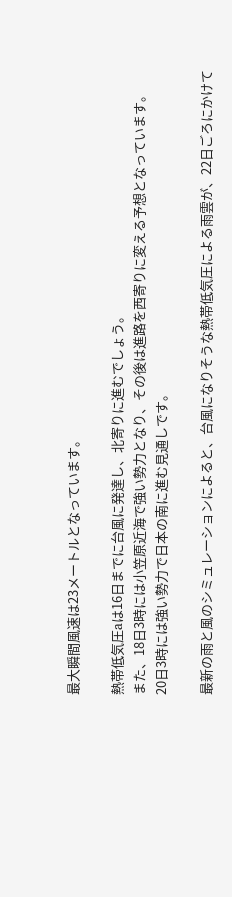最大瞬間風速は23メートルとなっています。

熱帯低気圧aは16日までに台風に発達し、北寄りに進むでしょう。
また、18日3時には小笠原近海で強い勢力となり、その後は進路を西寄りに変える予想となっています。
20日3時には強い勢力で日本の南に進む見通しです。

最新の雨と風のシミュレーションによると、台風になりそうな熱帯低気圧による雨雲が、22日ごろにかけて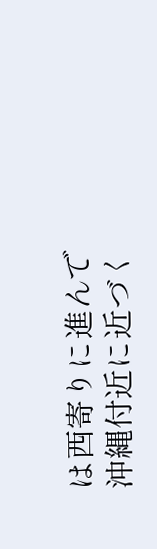は西寄りに進んで沖縄付近に近づく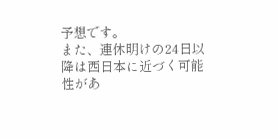予想です。
また、連休明けの24日以降は西日本に近づく可能性があ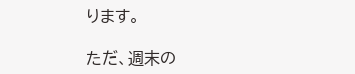ります。

ただ、週末の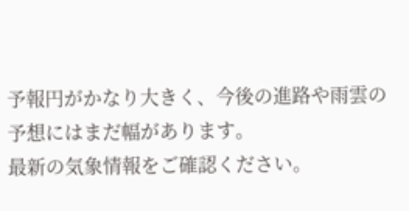予報円がかなり大きく、今後の進路や雨雲の予想にはまだ幅があります。
最新の気象情報をご確認ください。